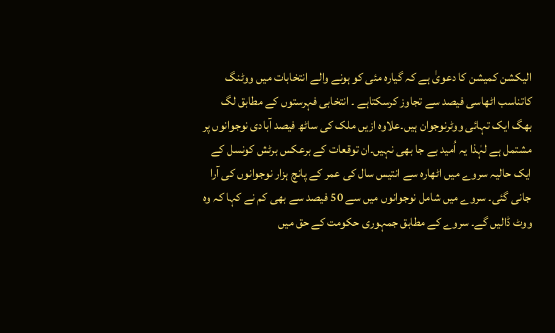الیکشن کمیشن کا دعویٰ ہے کہ گیارہ مئی کو ہونے والے انتخابات میں ووٹنگ کاتناسب اٹھاسی فیصد سے تجاوز کرسکتاہے ۔ انتخابی فہرستوں کے مطابق لگ بھگ ایک تہائی ووٹرنوجوان ہیں۔علاوہ ازیں ملک کی ساٹھ فیصد آبادی نوجوانوں پر مشتمل ہے لہٰذا یہ اُمید بے جا بھی نہیں۔ان توقعات کے برعکس برٹش کونسل کے ایک حالیہ سروے میں اٹھارہ سے انتیس سال کی عمر کے پانچ ہزار نوجوانوں کی آرا جانی گئی۔ سروے میں شامل نوجوانوں میں سے 50 فیصد سے بھی کم نے کہا کہ وہ ووٹ ڈالیں گے۔ سروے کے مطابق جمہوری حکومت کے حق میں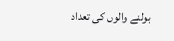بولنے والوں کی تعداد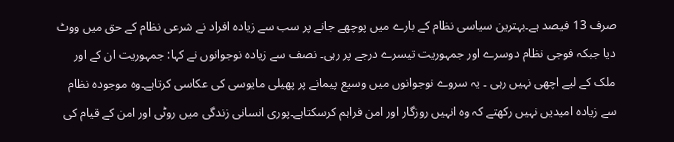صرف 13 فیصد ہے۔بہترین سیاسی نظام کے بارے میں پوچھے جانے پر سب سے زیادہ افراد نے شرعی نظام کے حق میں ووٹ دیا جبکہ فوجی نظام دوسرے اور جمہوریت تیسرے درجے پر رہی۔ نصف سے زیادہ نوجوانوں نے کہا: جمہوریت ان کے اور ملک کے لیے اچھی نہیں رہی ۔ یہ سروے نوجوانوں میں وسیع پیمانے پر پھیلی مایوسی کی عکاسی کرتاہے۔وہ موجودہ نظام سے زیادہ امیدیں نہیں رکھتے کہ وہ انہیں روزگار اور امن فراہم کرسکتاہے۔پوری انسانی زندگی میں روٹی اور امن کے قیام کی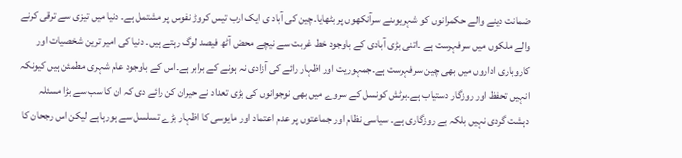ضمانت دینے والے حکمرانوں کو شہریوںنے سرآنکھوں پر بٹھایا۔چین کی آباد ی ایک ارب تیس کروڑ نفوس پر مشتمل ہے۔ دنیا میں تیزی سے ترقی کرنے والے ملکوں میں سرفہرست ہے ۔اتنی بڑی آبادی کے باوجود خط غربت سے نیچے محض آٹھ فیصد لوگ رہتے ہیں۔ دنیا کی امیر ترین شخصیات اور کاروباری اداروں میں بھی چین سرفہرست ہے۔جمہوریت اور اظہار رائے کی آزادی نہ ہونے کے برابر ہے۔اس کے باوجود عام شہری مطمئن ہیں کیونکہ انہیں تحفظ اور روزگار دستیاب ہے۔برٹش کونسل کے سروے میں بھی نوجوانوں کی بڑی تعداد نے حیران کن رائے دی کہ ان کا سب سے بڑا مسئلہ دہشت گردی نہیں بلکہ بے روزگاری ہے۔ سیاسی نظام اور جماعتوں پر عدم اعتماد اور مایوسی کا اظہار بڑے تسلسل سے ہورہاہے لیکن اس رجحان کا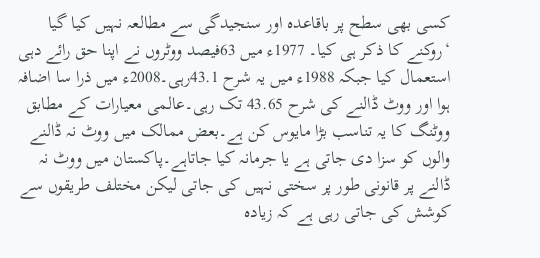کسی بھی سطح پر باقاعدہ اور سنجیدگی سے مطالعہ نہیں کیا گیا ‘روکنے کا ذکر ہی کیا۔ 1977ء میں 63فیصد ووٹروں نے اپنا حق رائے دہی استعمال کیا جبکہ 1988ء میں یہ شرح 43.1رہی۔2008ء میں ذرا سا اضافہ ہوا اور ووٹ ڈالنے کی شرح 43.65 تک رہی۔عالمی معیارات کے مطابق ووٹنگ کا یہ تناسب بڑا مایوس کن ہے۔بعض ممالک میں ووٹ نہ ڈالنے والوں کو سزا دی جاتی ہے یا جرمانہ کیا جاتاہے۔پاکستان میں ووٹ نہ ڈالنے پر قانونی طور پر سختی نہیں کی جاتی لیکن مختلف طریقوں سے کوشش کی جاتی رہی ہے کہ زیادہ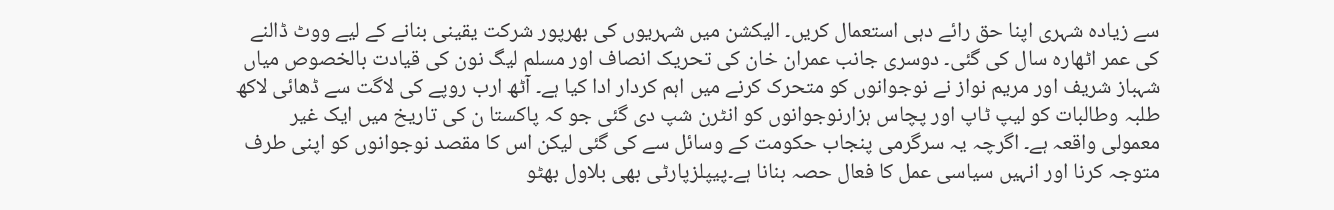سے زیادہ شہری اپنا حق رائے دہی استعمال کریں۔ الیکشن میں شہریوں کی بھرپور شرکت یقینی بنانے کے لیے ووٹ ڈالنے کی عمر اٹھارہ سال کی گئی۔ دوسری جانب عمران خان کی تحریک انصاف اور مسلم لیگ نون کی قیادت بالخصوص میاں شہباز شریف اور مریم نواز نے نوجوانوں کو متحرک کرنے میں اہم کردار ادا کیا ہے۔ آٹھ ارب روپے کی لاگت سے ڈھائی لاکھ طلبہ وطالبات کو لیپ ٹاپ اور پچاس ہزارنوجوانوں کو انٹرن شپ دی گئی جو کہ پاکستا ن کی تاریخ میں ایک غیر معمولی واقعہ ہے۔ اگرچہ یہ سرگرمی پنجاب حکومت کے وسائل سے کی گئی لیکن اس کا مقصد نوجوانوں کو اپنی طرف متوجہ کرنا اور انہیں سیاسی عمل کا فعال حصہ بنانا ہے۔پیپلزپارٹی بھی بلاول بھٹو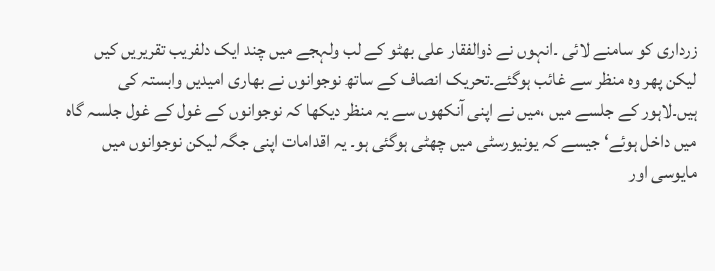زرداری کو سامنے لائی ۔انہوں نے ذوالفقار علی بھٹو کے لب ولہجے میں چند ایک دلفریب تقریریں کیں لیکن پھر وہ منظر سے غائب ہوگئے۔تحریک انصاف کے ساتھ نوجوانوں نے بھاری امیدیں وابستہ کی ہیں۔لاہور کے جلسے میں ،میں نے اپنی آنکھوں سے یہ منظر دیکھا کہ نوجوانوں کے غول کے غول جلسہ گاہ میں داخل ہوئے‘ جیسے کہ یونیورسٹی میں چھٹی ہوگئی ہو۔ یہ اقدامات اپنی جگہ لیکن نوجوانوں میں مایوسی اور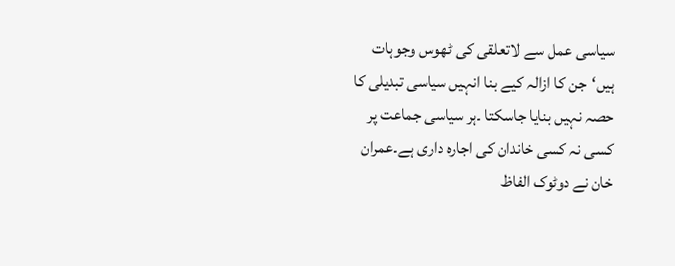سیاسی عمل سے لاتعلقی کی ٹھوس وجوہات ہیں‘جن کا ازالہ کیے بنا انہیں سیاسی تبدیلی کا حصہ نہیں بنایا جاسکتا ۔ہر سیاسی جماعت پر کسی نہ کسی خاندان کی اجارہ داری ہے۔عمران خان نے دوٹوک الفاظ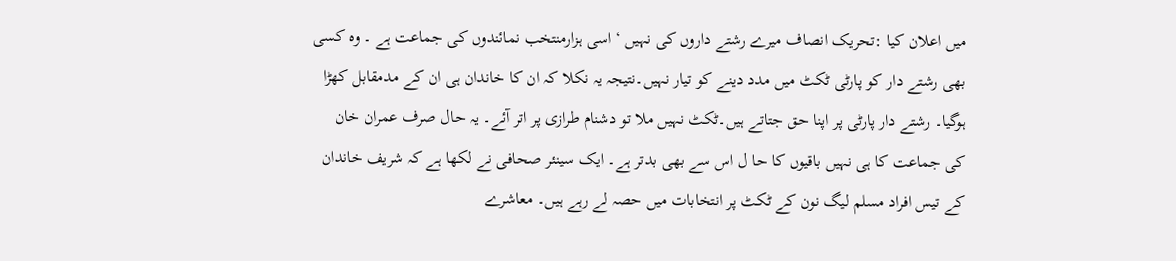میں اعلان کیا :تحریک انصاف میرے رشتے داروں کی نہیں ‘ اسی ہزارمنتخب نمائندوں کی جماعت ہے ۔ وہ کسی بھی رشتے دار کو پارٹی ٹکٹ میں مدد دینے کو تیار نہیں۔نتیجہ یہ نکلا کہ ان کا خاندان ہی ان کے مدمقابل کھڑا ہوگیا۔ رشتے دار پارٹی پر اپنا حق جتاتے ہیں۔ٹکٹ نہیں ملا تو دشنام طرازی پر اتر آئے۔ یہ حال صرف عمران خان کی جماعت کا ہی نہیں باقیوں کا حا ل اس سے بھی بدتر ہے۔ ایک سینئر صحافی نے لکھا ہے کہ شریف خاندان کے تیس افراد مسلم لیگ نون کے ٹکٹ پر انتخابات میں حصہ لے رہے ہیں۔ معاشرے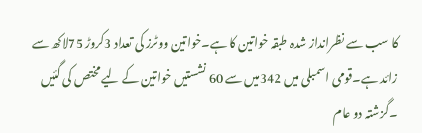کا سب سے نظرانداز شدہ طبقہ خواتین کا ہے۔خواتین ووٹرز کی تعداد 3کروڑ 75لاکھ سے زائد ہے۔قومی اسمبلی میں 342میں سے 60 نشستیں خواتین کے لیے مختص کی گئیں ۔گزشتہ دو عام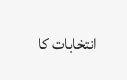انتخابات کا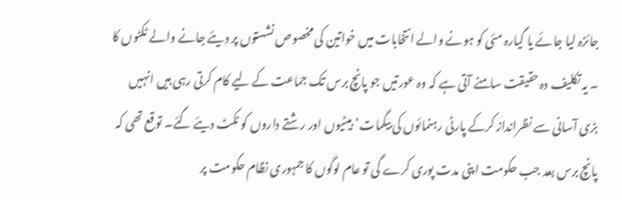جائزہ لیا جائے یا گیارہ مئی کو ہونے والے انتخابات میں خواتین کی مخصوص نشستوں پر دیئے جانے والے ٹکٹوں کا ۔ یہ تکلیف دہ حقیقت سامنے آتی ہے کہ وہ عورتیں جو پانچ برس تک جماعت کے لیے کام کرتی رہی ہیں انہیں بڑی آسانی سے نظرانداز کرکے پارٹی رہنمائوں کی بیگمات‘بیٹیوں اور رشتے داروں کو ٹکٹ دیئے گئے۔ توقع تھی کہ پانچ برس بعد جب حکومت اپنی مدت پوری کرے گی تو عام لوگوں کا جمہوری نظام حکومت پر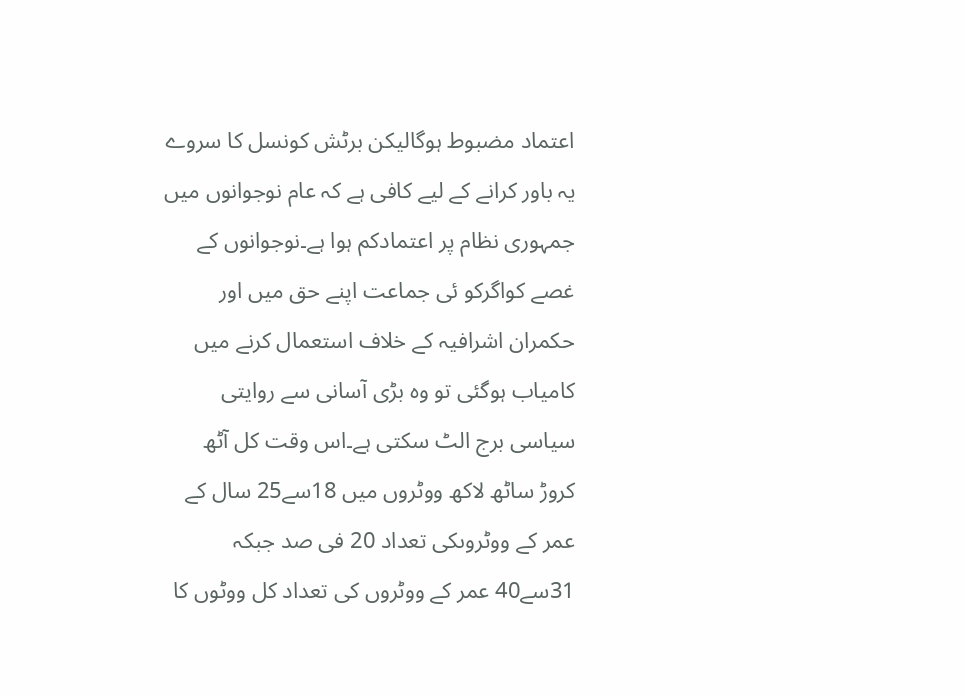اعتماد مضبوط ہوگالیکن برٹش کونسل کا سروے یہ باور کرانے کے لیے کافی ہے کہ عام نوجوانوں میں جمہوری نظام پر اعتمادکم ہوا ہے۔نوجوانوں کے غصے کواگرکو ئی جماعت اپنے حق میں اور حکمران اشرافیہ کے خلاف استعمال کرنے میں کامیاب ہوگئی تو وہ بڑی آسانی سے روایتی سیاسی برج الٹ سکتی ہے۔اس وقت کل آٹھ کروڑ ساٹھ لاکھ ووٹروں میں 18سے25 سال کے عمر کے ووٹروںکی تعداد 20 فی صد جبکہ 31سے40 عمر کے ووٹروں کی تعداد کل ووٹوں کا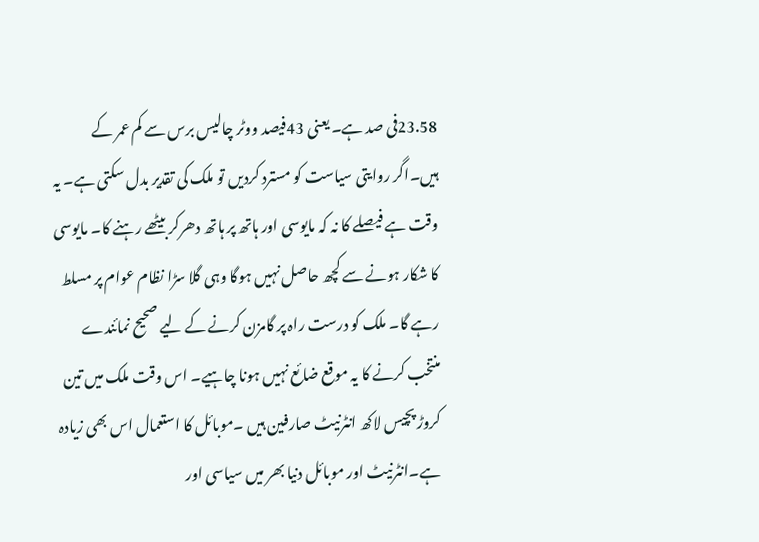23.58فی صد ہے۔ یعنی 43فیصد ووٹر چالیس برس سے کم عمر کے ہیں۔اگر روایتی سیاست کو مسترد کردیں تو ملک کی تقدیر بدل سکتی ہے۔ یہ وقت ہے فیصلے کا نہ کہ مایوسی اور ہاتھ پر ہاتھ دھرکر بیٹھے رہنے کا۔ مایوسی کا شکار ہونے سے کچھ حاصل نہیں ہوگا وہی گلا سڑا نظام عوام پر مسلط رہے گا۔ ملک کو درست راہ پر گامزن کرنے کے لیے صحیح نمائندے منتخب کرنے کا یہ موقع ضائع نہیں ہونا چاہیے۔ اس وقت ملک میں تین کروڑ پچیس لاکھ انٹرنیٹ صارفین ہیں ۔موبائل کا استعمال اس بھی زیادہ ہے۔انٹرنیٹ اور موبائل دنیا بھر میں سیاسی اور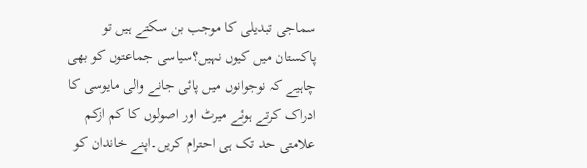سماجی تبدیلی کا موجب بن سکتے ہیں تو پاکستان میں کیوں نہیں؟سیاسی جماعتوں کو بھی چاہیے کہ نوجوانوں میں پائی جانے والی مایوسی کا ادراک کرتے ہوئے میرٹ اور اصولوں کا کم ازکم علامتی حد تک ہی احترام کریں۔اپنے خاندان کو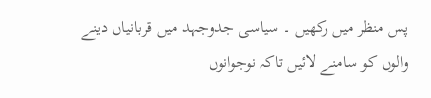پس منظر میں رکھیں ۔ سیاسی جدوجہد میں قربانیاں دینے والوں کو سامنے لائیں تاکہ نوجوانوں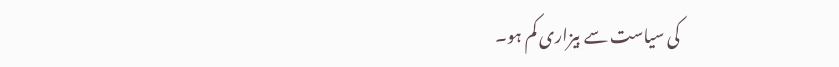کی سیاست سے بیزاری کم ہو۔